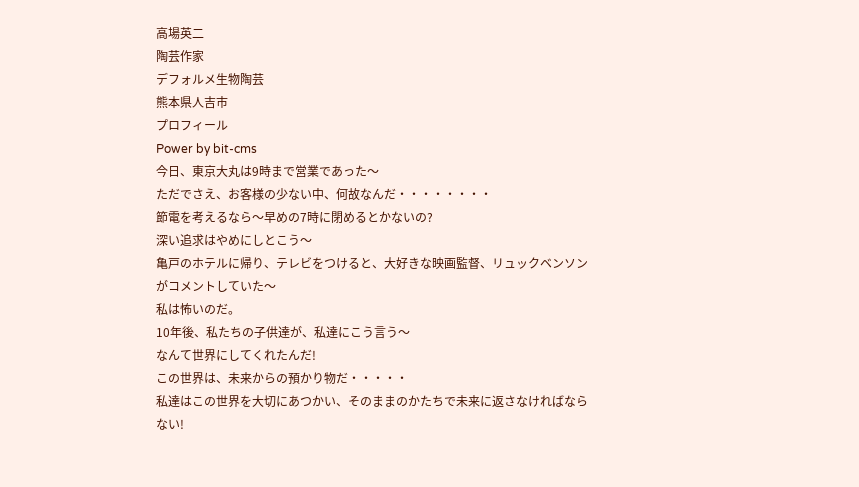高場英二
陶芸作家
デフォルメ生物陶芸
熊本県人吉市
プロフィール
Power by bit-cms
今日、東京大丸は9時まで営業であった〜
ただでさえ、お客様の少ない中、何故なんだ・・・・・・・・
節電を考えるなら〜早めの7時に閉めるとかないの?
深い追求はやめにしとこう〜
亀戸のホテルに帰り、テレビをつけると、大好きな映画監督、リュックベンソンがコメントしていた〜
私は怖いのだ。
10年後、私たちの子供達が、私達にこう言う〜
なんて世界にしてくれたんだ!
この世界は、未来からの預かり物だ・・・・・
私達はこの世界を大切にあつかい、そのままのかたちで未来に返さなければならない!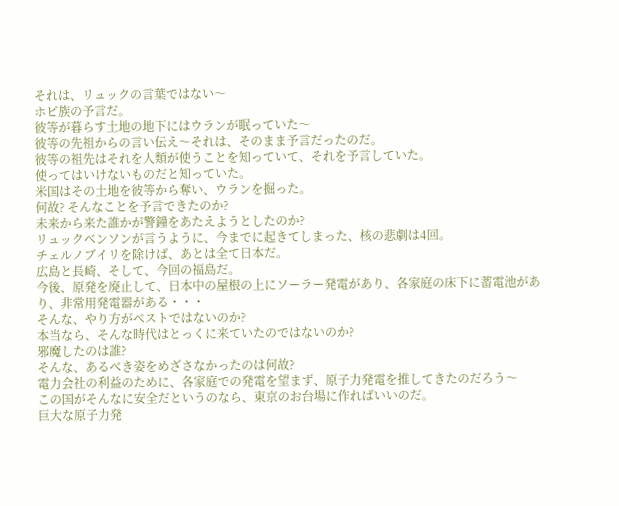それは、リュックの言葉ではない〜
ホピ族の予言だ。
彼等が暮らす土地の地下にはウランが眠っていた〜
彼等の先祖からの言い伝え〜それは、そのまま予言だったのだ。
彼等の祖先はそれを人類が使うことを知っていて、それを予言していた。
使ってはいけないものだと知っていた。
米国はその土地を彼等から奪い、ウランを掘った。
何故? そんなことを予言できたのか?
未来から来た誰かが警鐘をあたえようとしたのか?
リュックベンソンが言うように、今までに起きてしまった、核の悲劇は4回。
チェルノブイリを除けば、あとは全て日本だ。
広島と長崎、そして、今回の福島だ。
今後、原発を廃止して、日本中の屋根の上にソーラー発電があり、各家庭の床下に蓄電池があり、非常用発電器がある・・・
そんな、やり方がベストではないのか?
本当なら、そんな時代はとっくに来ていたのではないのか?
邪魔したのは誰?
そんな、あるべき姿をめざさなかったのは何故?
電力会社の利益のために、各家庭での発電を望まず、原子力発電を推してきたのだろう〜
この国がそんなに安全だというのなら、東京のお台場に作ればいいのだ。
巨大な原子力発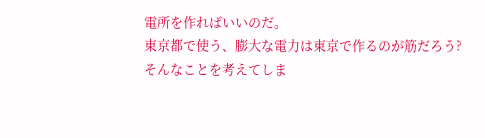電所を作ればいいのだ。
東京都で使う、膨大な電力は東京で作るのが筋だろう?
そんなことを考えてしま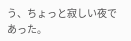う、ちょっと寂しい夜であった。